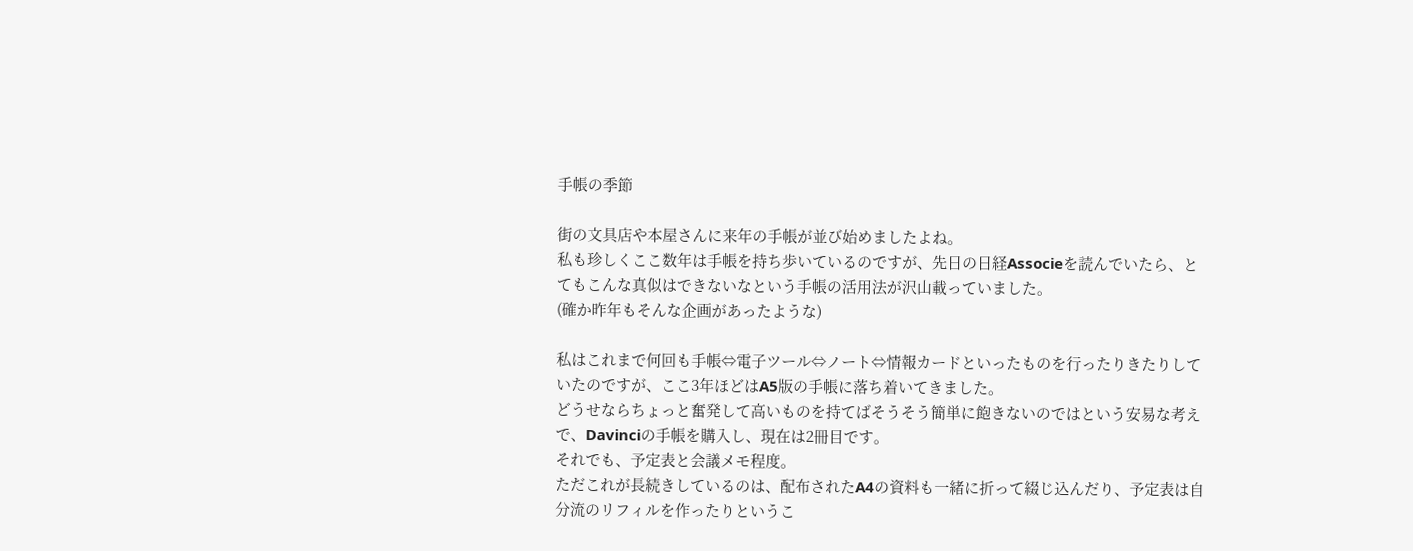手帳の季節

街の文具店や本屋さんに来年の手帳が並び始めましたよね。
私も珍しくここ数年は手帳を持ち歩いているのですが、先日の日経Associeを読んでいたら、とてもこんな真似はできないなという手帳の活用法が沢山載っていました。
(確か昨年もそんな企画があったような)

私はこれまで何回も手帳⇔電子ツール⇔ノート⇔情報カードといったものを行ったりきたりしていたのですが、ここ3年ほどはA5版の手帳に落ち着いてきました。
どうせならちょっと奮発して高いものを持てばそうそう簡単に飽きないのではという安易な考えで、Davinciの手帳を購入し、現在は2冊目です。
それでも、予定表と会議メモ程度。
ただこれが長続きしているのは、配布されたA4の資料も一緒に折って綴じ込んだり、予定表は自分流のリフィルを作ったりというこ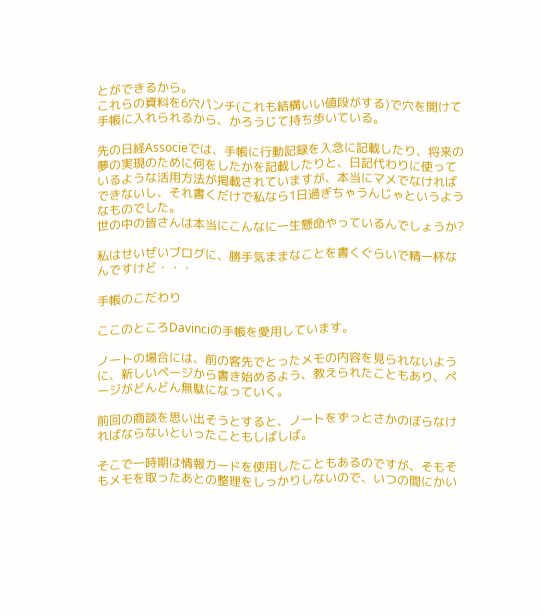とができるから。
これらの資料を6穴パンチ(これも結構いい値段がする)で穴を開けて手帳に入れられるから、かろうじて持ち歩いている。

先の日経Associeでは、手帳に行動記録を入念に記載したり、将来の夢の実現のために何をしたかを記載したりと、日記代わりに使っているような活用方法が掲載されていますが、本当にマメでなければできないし、それ書くだけで私なら1日過ぎちゃうんじゃというようなものでした。
世の中の皆さんは本当にこんなに一生懸命やっているんでしょうか?

私はせいぜいブログに、勝手気ままなことを書くぐらいで精一杯なんですけど・・・

手帳のこだわり

ここのところDavinciの手帳を愛用しています。

ノートの場合には、前の客先でとったメモの内容を見られないように、新しいページから書き始めるよう、教えられたこともあり、ページがどんどん無駄になっていく。

前回の商談を思い出そうとすると、ノートをずっとさかのぼらなければならないといったこともしばしば。

そこで一時期は情報カードを使用したこともあるのですが、そもそもメモを取ったあとの整理をしっかりしないので、いつの間にかい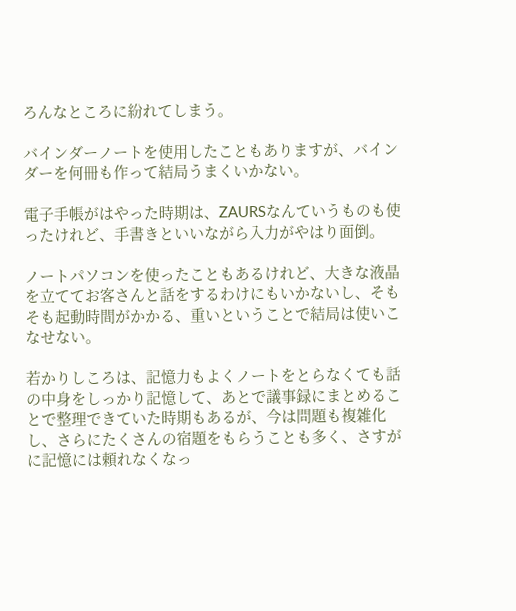ろんなところに紛れてしまう。

バインダーノートを使用したこともありますが、バインダーを何冊も作って結局うまくいかない。

電子手帳がはやった時期は、ZAURSなんていうものも使ったけれど、手書きといいながら入力がやはり面倒。

ノートパソコンを使ったこともあるけれど、大きな液晶を立ててお客さんと話をするわけにもいかないし、そもそも起動時間がかかる、重いということで結局は使いこなせない。

若かりしころは、記憶力もよくノートをとらなくても話の中身をしっかり記憶して、あとで議事録にまとめることで整理できていた時期もあるが、今は問題も複雑化し、さらにたくさんの宿題をもらうことも多く、さすがに記憶には頼れなくなっ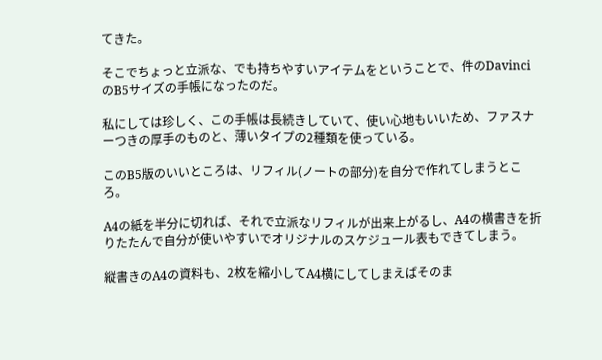てきた。

そこでちょっと立派な、でも持ちやすいアイテムをということで、件のDavinciのB5サイズの手帳になったのだ。

私にしては珍しく、この手帳は長続きしていて、使い心地もいいため、ファスナーつきの厚手のものと、薄いタイプの2種類を使っている。

このB5版のいいところは、リフィル(ノートの部分)を自分で作れてしまうところ。

A4の紙を半分に切れば、それで立派なリフィルが出来上がるし、A4の横書きを折りたたんで自分が使いやすいでオリジナルのスケジュール表もできてしまう。

縦書きのA4の資料も、2枚を縮小してA4横にしてしまえばそのま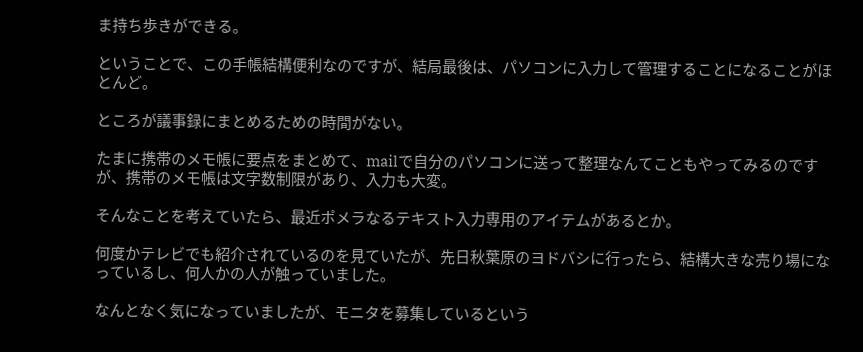ま持ち歩きができる。

ということで、この手帳結構便利なのですが、結局最後は、パソコンに入力して管理することになることがほとんど。

ところが議事録にまとめるための時間がない。

たまに携帯のメモ帳に要点をまとめて、mailで自分のパソコンに送って整理なんてこともやってみるのですが、携帯のメモ帳は文字数制限があり、入力も大変。

そんなことを考えていたら、最近ポメラなるテキスト入力専用のアイテムがあるとか。

何度かテレビでも紹介されているのを見ていたが、先日秋葉原のヨドバシに行ったら、結構大きな売り場になっているし、何人かの人が触っていました。

なんとなく気になっていましたが、モニタを募集しているという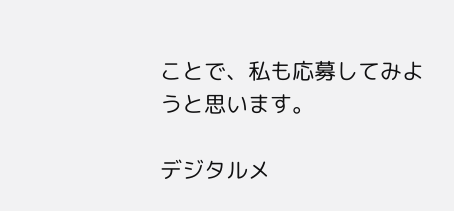ことで、私も応募してみようと思います。

デジタルメ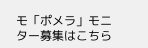モ「ポメラ」モニター募集はこちら